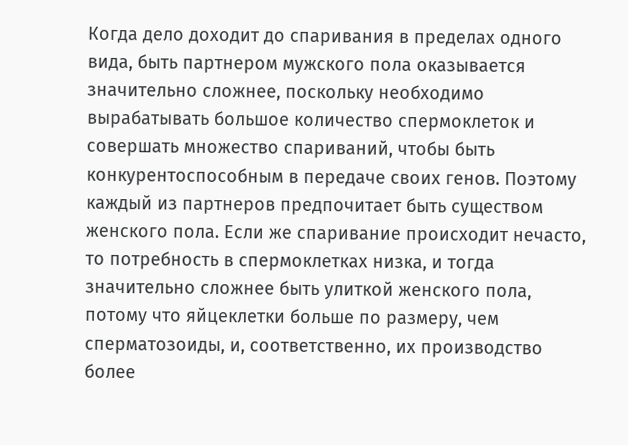Когда дело доходит до спаривания в пределах одного вида, быть партнером мужского пола оказывается значительно сложнее, поскольку необходимо вырабатывать большое количество спермоклеток и совершать множество спариваний, чтобы быть конкурентоспособным в передаче своих генов. Поэтому каждый из партнеров предпочитает быть существом женского пола. Если же спаривание происходит нечасто, то потребность в спермоклетках низка, и тогда значительно сложнее быть улиткой женского пола, потому что яйцеклетки больше по размеру, чем сперматозоиды, и, соответственно, их производство более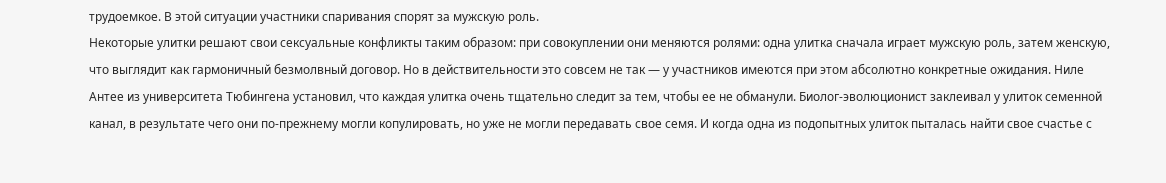трудоемкое. В этой ситуации участники спаривания спорят за мужскую роль.
Некоторые улитки решают свои сексуальные конфликты таким образом: при совокуплении они меняются ролями: одна улитка сначала играет мужскую роль, затем женскую, что выглядит как гармоничный безмолвный договор. Но в действительности это совсем не так — у участников имеются при этом абсолютно конкретные ожидания. Ниле Антее из университета Тюбингена установил, что каждая улитка очень тщательно следит за тем, чтобы ее не обманули. Биолог-эволюционист заклеивал у улиток семенной канал, в результате чего они по-прежнему могли копулировать, но уже не могли передавать свое семя. И когда одна из подопытных улиток пыталась найти свое счастье с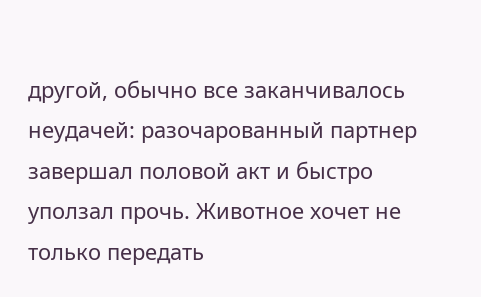другой, обычно все заканчивалось неудачей: разочарованный партнер завершал половой акт и быстро уползал прочь. Животное хочет не только передать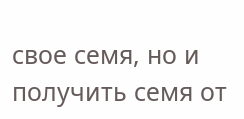свое семя, но и получить семя от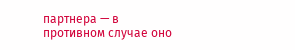партнера — в противном случае оно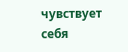чувствует себя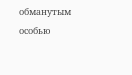обманутым особью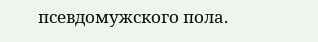псевдомужского пола.